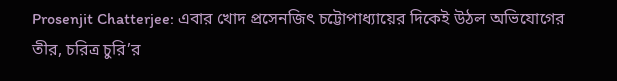Prosenjit Chatterjee: এবার খোদ প্রসেনজিৎ চট্টোপাধ্যায়ের দিকেই উঠল অভিযোগের তীর, চরিত্র চুরি’র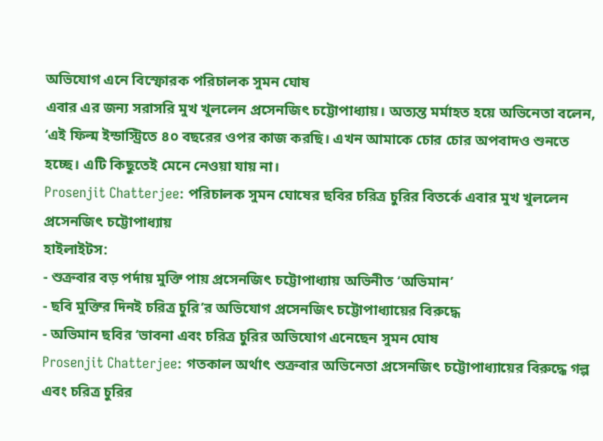অভিযোগ এনে বিস্ফোরক পরিচালক সুমন ঘোষ
এবার এর জন্য সরাসরি মুখ খুললেন প্রসেনজিৎ চট্টোপাধ্যায়। অত্যন্ত মর্মাহত হয়ে অভিনেতা বলেন, ‘এই ফিল্ম ইন্ডাস্ট্রিতে ৪০ বছরের ওপর কাজ করছি। এখন আমাকে চোর চোর অপবাদও শুনতে হচ্ছে। এটি কিছুতেই মেনে নেওয়া যায় না।
Prosenjit Chatterjee: পরিচালক সুমন ঘোষের ছবির চরিত্র চুরির বিতর্কে এবার মুখ খুললেন প্রসেনজিৎ চট্টোপাধ্যায়
হাইলাইটস:
- শুক্রবার বড় পর্দায় মুক্তি পায় প্রসেনজিৎ চট্টোপাধ্যায় অভিনীত ‘অভিমান’
- ছবি মুক্তির দিনই চরিত্র চুরি’র অভিযোগ প্রসেনজিৎ চট্টোপাধ্যায়ের বিরুদ্ধে
- অভিমান ছবির ‘ভাবনা এবং চরিত্র চুরির অভিযোগ এনেছেন সুমন ঘোষ
Prosenjit Chatterjee: গতকাল অর্থাৎ শুক্রবার অভিনেতা প্রসেনজিৎ চট্টোপাধ্যায়ের বিরুদ্ধে গল্প এবং চরিত্র চুরির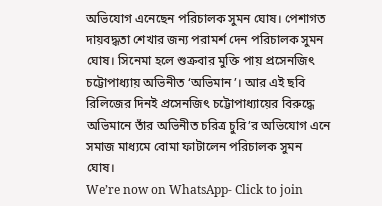অভিযোগ এনেছেন পরিচালক সুমন ঘোষ। পেশাগত দায়বদ্ধতা শেখার জন্য পরামর্শ দেন পরিচালক সুমন ঘোষ। সিনেমা হলে শুক্রবার মুক্তি পায় প্রসেনজিৎ চট্টোপাধ্যায় অভিনীত ‘অভিমান’। আর এই ছবি রিলিজের দিনই প্রসেনজিৎ চট্টোপাধ্যায়ের বিরুদ্ধে অভিমানে তাঁর অভিনীত চরিত্র চুরি’র অভিযোগ এনে সমাজ মাধ্যমে বোমা ফাটালেন পরিচালক সুমন ঘোষ।
We’re now on WhatsApp- Click to join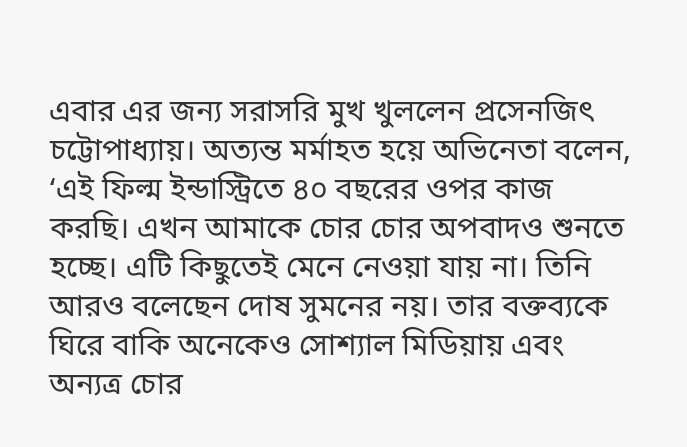এবার এর জন্য সরাসরি মুখ খুললেন প্রসেনজিৎ চট্টোপাধ্যায়। অত্যন্ত মর্মাহত হয়ে অভিনেতা বলেন, ‘এই ফিল্ম ইন্ডাস্ট্রিতে ৪০ বছরের ওপর কাজ করছি। এখন আমাকে চোর চোর অপবাদও শুনতে হচ্ছে। এটি কিছুতেই মেনে নেওয়া যায় না। তিনি আরও বলেছেন দোষ সুমনের নয়। তার বক্তব্যকে ঘিরে বাকি অনেকেও সোশ্যাল মিডিয়ায় এবং অন্যত্র চোর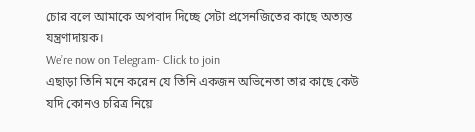চোর বলে আমাকে অপবাদ দিচ্ছে সেটা প্রসেনজিতের কাছে অত্যন্ত যন্ত্রণাদায়ক।
We’re now on Telegram- Click to join
এছাড়া তিনি মনে করেন যে তিনি একজন অভিনেতা তার কাছে কেউ যদি কোনও চরিত্র নিয়ে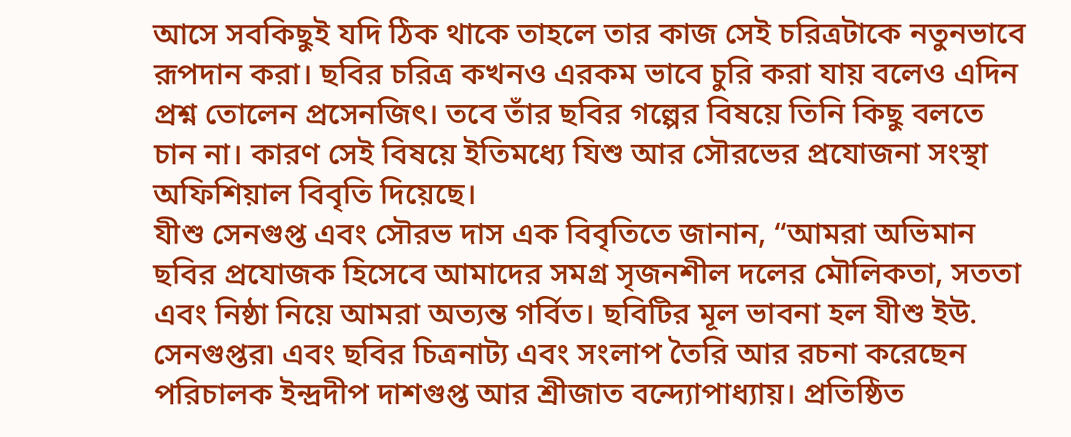আসে সবকিছুই যদি ঠিক থাকে তাহলে তার কাজ সেই চরিত্রটাকে নতুনভাবে রূপদান করা। ছবির চরিত্র কখনও এরকম ভাবে চুরি করা যায় বলেও এদিন প্রশ্ন তোলেন প্রসেনজিৎ। তবে তাঁর ছবির গল্পের বিষয়ে তিনি কিছু বলতে চান না। কারণ সেই বিষয়ে ইতিমধ্যে যিশু আর সৌরভের প্রযোজনা সংস্থা অফিশিয়াল বিবৃতি দিয়েছে।
যীশু সেনগুপ্ত এবং সৌরভ দাস এক বিবৃতিতে জানান, “আমরা অভিমান ছবির প্রযোজক হিসেবে আমাদের সমগ্র সৃজনশীল দলের মৌলিকতা, সততা এবং নিষ্ঠা নিয়ে আমরা অত্যন্ত গর্বিত। ছবিটির মূল ভাবনা হল যীশু ইউ. সেনগুপ্তর৷ এবং ছবির চিত্রনাট্য এবং সংলাপ তৈরি আর রচনা করেছেন পরিচালক ইন্দ্রদীপ দাশগুপ্ত আর শ্রীজাত বন্দ্যোপাধ্যায়। প্রতিষ্ঠিত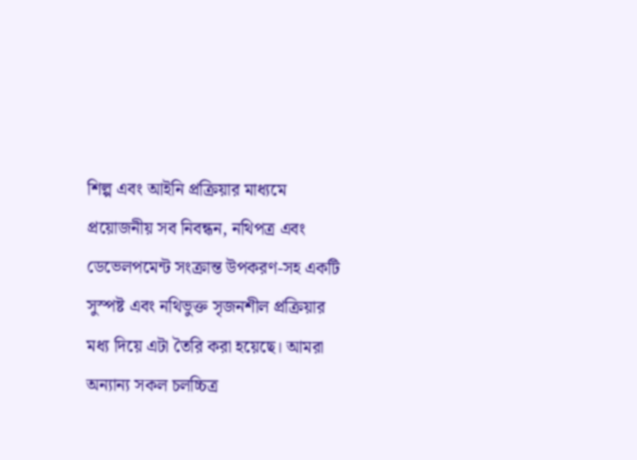শিল্প এবং আইনি প্রক্রিয়ার মাধ্যমে প্রয়োজনীয় সব নিবন্ধন, নথিপত্র এবং ডেভেলপমেন্ট সংক্রান্ত উপকরণ-সহ একটি সুস্পষ্ট এবং নথিভুক্ত সৃজনশীল প্রক্রিয়ার মধ্য দিয়ে এটা তৈরি করা হয়েছে। আমরা অন্যান্য সকল চলচ্চিত্র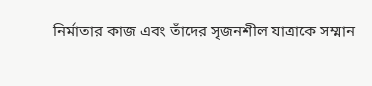নির্মাতার কাজ এবং তাঁদের সৃজনশীল যাত্রাকে সম্মান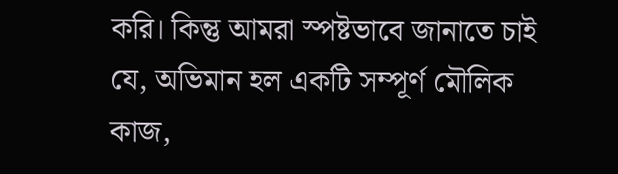করি। কিন্তু আমরা স্পষ্টভাবে জানাতে চাই যে, অভিমান হল একটি সম্পূর্ণ মৌলিক কাজ,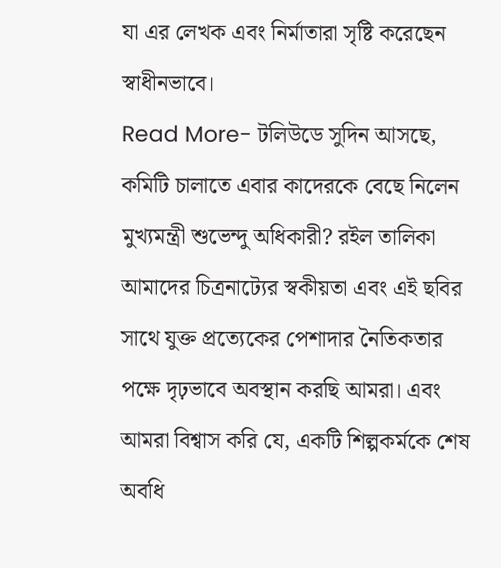যা এর লেখক এবং নির্মাতারা সৃষ্টি করেছেন স্বাধীনভাবে।
Read More- টলিউডে সুদিন আসছে, কমিটি চালাতে এবার কাদেরকে বেছে নিলেন মুখ্যমন্ত্রী শুভেন্দু অধিকারী? রইল তালিকা
আমাদের চিত্রনাট্যের স্বকীয়তা এবং এই ছবির সাথে যুক্ত প্রত্যেকের পেশাদার নৈতিকতার পক্ষে দৃঢ়ভাবে অবস্থান করছি আমরা। এবং আমরা বিশ্বাস করি যে, একটি শিল্পকর্মকে শেষ অবধি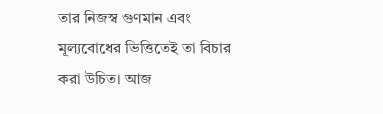তার নিজস্ব গুণমান এবং মূল্যবোধের ভিত্তিতেই তা বিচার করা উচিত। আজ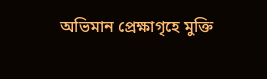অভিমান প্রেক্ষাগৃহে মুক্তি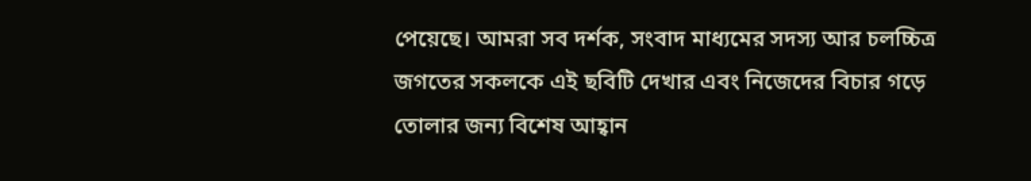পেয়েছে। আমরা সব দর্শক, সংবাদ মাধ্যমের সদস্য আর চলচ্চিত্র জগতের সকলকে এই ছবিটি দেখার এবং নিজেদের বিচার গড়ে তোলার জন্য বিশেষ আহ্বান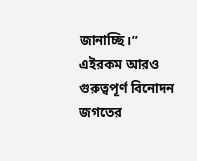জানাচ্ছি।”
এইরকম আরও গুরুত্বপূর্ণ বিনোদন জগতের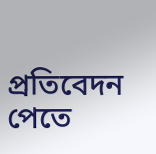প্রতিবেদন পেতে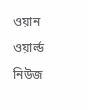ওয়ান ওয়ার্ল্ড নিউজ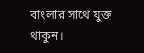বাংলার সাথে যুক্ত থাকুন।